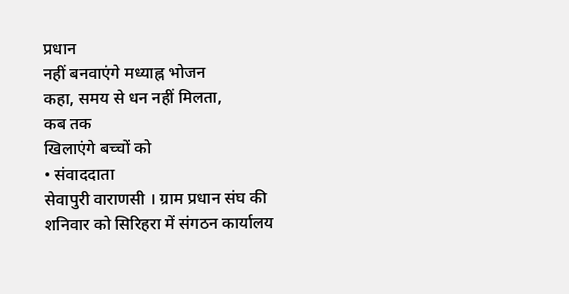प्रधान
नहीं बनवाएंगे मध्याह्न भोजन
कहा, समय से धन नहीं मिलता,
कब तक
खिलाएंगे बच्चों को
• संवाददाता
सेवापुरी वाराणसी । ग्राम प्रधान संघ की
शनिवार को सिरिहरा में संगठन कार्यालय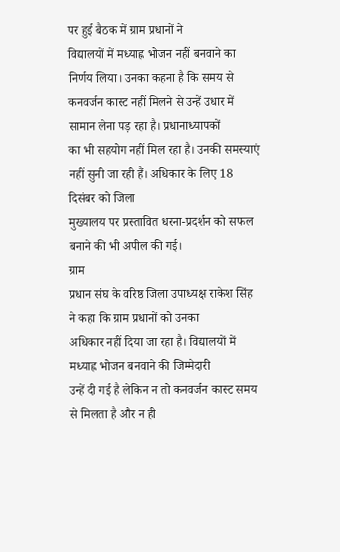पर हुई बैठक में ग्राम प्रधानों ने
विद्यालयों में मध्याह्न भोजन नहीं बनवाने का निर्णय लिया। उनका कहना है कि समय से
कनवर्जन कास्ट नहीं मिलने से उन्हें उधार में सामान लेना पड़ रहा है। प्रधानाध्यापकों
का भी सहयोग नहीं मिल रहा है। उनकी समस्याएं नहीं सुनी जा रही हैं। अधिकार के लिए 18 दिसंबर को जिला
मुख्यालय पर प्रस्तावित धरना-प्रदर्शन को सफल बनाने की भी अपील की गई।
ग्राम
प्रधान संघ के वरिष्ठ जिला उपाध्यक्ष राकेश सिंह ने कहा कि ग्राम प्रधानों को उनका
अधिकार नहीं दिया जा रहा है। विद्यालयों में मध्याह्न भोजन बनवाने की जिम्मेदारी
उन्हें दी गई है लेकिन न तो कनवर्जन कास्ट समय से मिलता है और न ही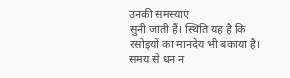उनकी समस्याएं
सुनी जाती हैं। स्थिति यह है कि रसोइयों का मानदेय भी बकाया है। समय से धन न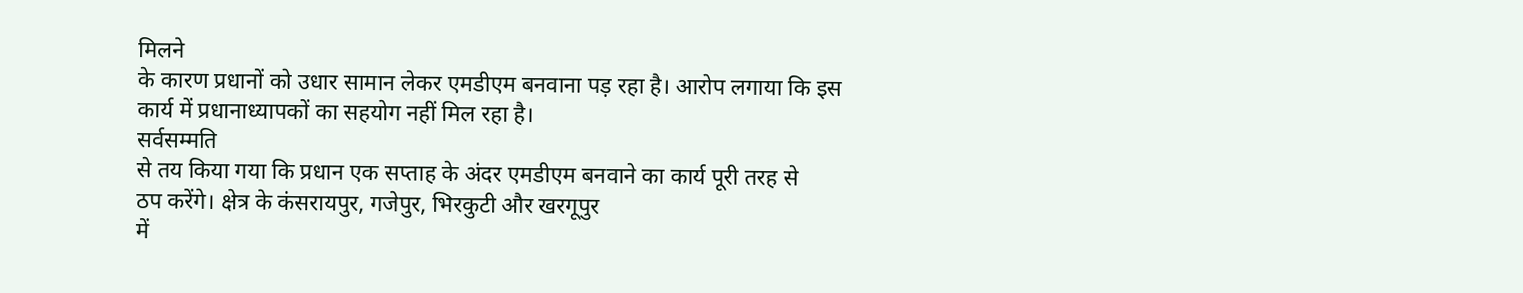मिलने
के कारण प्रधानों को उधार सामान लेकर एमडीएम बनवाना पड़ रहा है। आरोप लगाया कि इस
कार्य में प्रधानाध्यापकों का सहयोग नहीं मिल रहा है।
सर्वसम्मति
से तय किया गया कि प्रधान एक सप्ताह के अंदर एमडीएम बनवाने का कार्य पूरी तरह से
ठप करेंगे। क्षेत्र के कंसरायपुर, गजेपुर, भिरकुटी और खरगूपुर
में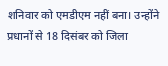शनिवार को एमडीएम नहीं बना। उन्होंने प्रधानों से 18 दिसंबर को जिला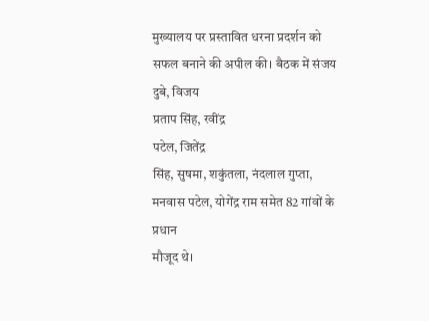मुख्यालय पर प्रस्तावित धरना प्रदर्शन को सफल बनाने की अपील की। बैठक में संजय
दुबे, विजय
प्रताप सिंह, रवींद्र
पटेल, जितेंद्र
सिंह, सुषमा, शकुंतला, नंदलाल गुप्ता, मनवास पटेल, योगेंद्र राम समेत 82 गांवों के प्रधान
मौजूद थे।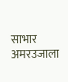साभार अमरउजाला